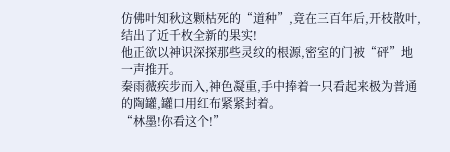仿佛叶知秋这颗枯死的“道种”,竟在三百年后,开枝散叶,结出了近千枚全新的果实!
他正欲以神识深探那些灵纹的根源,密室的门被“砰”地一声推开。
秦雨薇疾步而入,神色凝重,手中捧着一只看起来极为普通的陶罐,罐口用红布紧紧封着。
“林墨!你看这个!”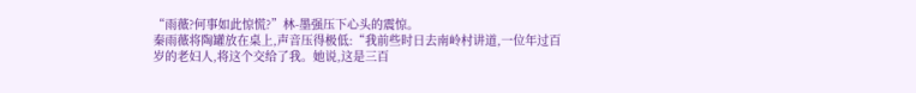“雨薇?何事如此惊慌?”林-墨强压下心头的震惊。
秦雨薇将陶罐放在桌上,声音压得极低:“我前些时日去南岭村讲道,一位年过百岁的老妇人,将这个交给了我。她说,这是三百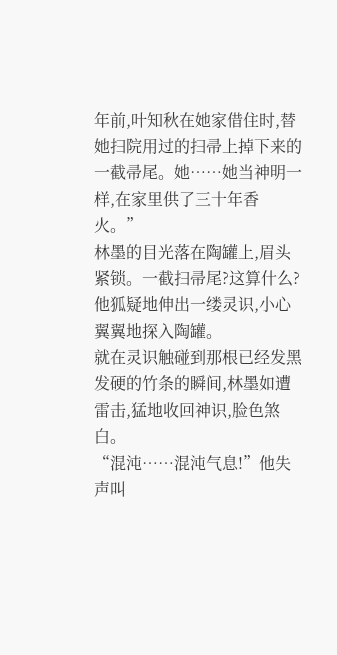年前,叶知秋在她家借住时,替她扫院用过的扫帚上掉下来的一截帚尾。她……她当神明一样,在家里供了三十年香火。”
林墨的目光落在陶罐上,眉头紧锁。一截扫帚尾?这算什么?
他狐疑地伸出一缕灵识,小心翼翼地探入陶罐。
就在灵识触碰到那根已经发黑发硬的竹条的瞬间,林墨如遭雷击,猛地收回神识,脸色煞白。
“混沌……混沌气息!”他失声叫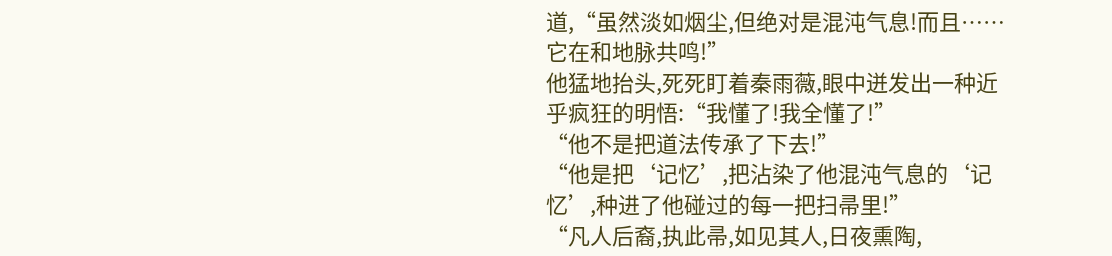道,“虽然淡如烟尘,但绝对是混沌气息!而且……它在和地脉共鸣!”
他猛地抬头,死死盯着秦雨薇,眼中迸发出一种近乎疯狂的明悟:“我懂了!我全懂了!”
“他不是把道法传承了下去!”
“他是把‘记忆’,把沾染了他混沌气息的‘记忆’,种进了他碰过的每一把扫帚里!”
“凡人后裔,执此帚,如见其人,日夜熏陶,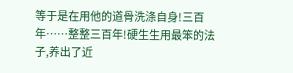等于是在用他的道骨洗涤自身!三百年……整整三百年!硬生生用最笨的法子,养出了近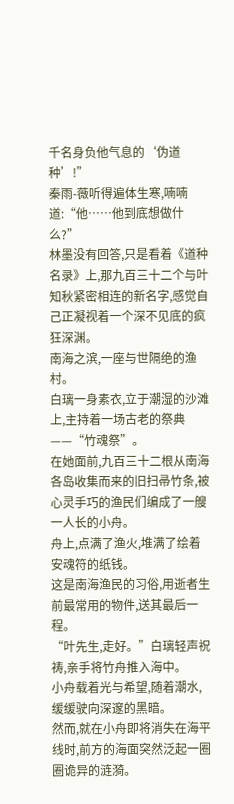千名身负他气息的‘伪道种’!”
秦雨-薇听得遍体生寒,喃喃道:“他……他到底想做什么?”
林墨没有回答,只是看着《道种名录》上,那九百三十二个与叶知秋紧密相连的新名字,感觉自己正凝视着一个深不见底的疯狂深渊。
南海之滨,一座与世隔绝的渔村。
白璃一身素衣,立于潮湿的沙滩上,主持着一场古老的祭典——“竹魂祭”。
在她面前,九百三十二根从南海各岛收集而来的旧扫帚竹条,被心灵手巧的渔民们编成了一艘一人长的小舟。
舟上,点满了渔火,堆满了绘着安魂符的纸钱。
这是南海渔民的习俗,用逝者生前最常用的物件,送其最后一程。
“叶先生,走好。”白璃轻声祝祷,亲手将竹舟推入海中。
小舟载着光与希望,随着潮水,缓缓驶向深邃的黑暗。
然而,就在小舟即将消失在海平线时,前方的海面突然泛起一圈圈诡异的涟漪。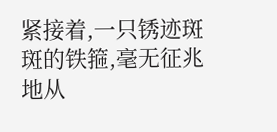紧接着,一只锈迹斑斑的铁箍,毫无征兆地从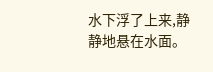水下浮了上来,静静地悬在水面。